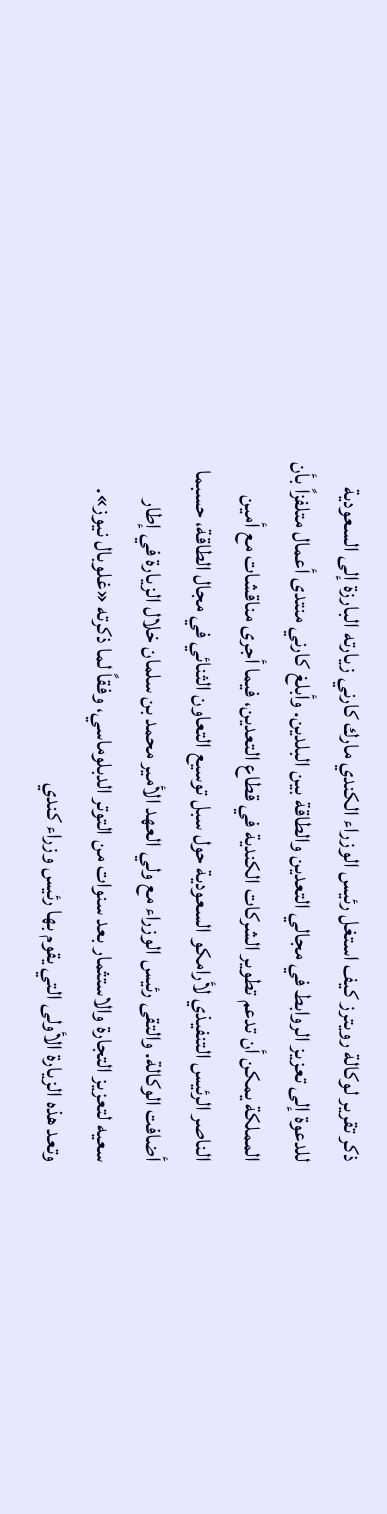ذكر تقرير لوكالة رويترز كيف استغل رئيس الوزراء الكندي مارك كارني زيارته البارزة إلى السعودية للدعوة إلى تعزيز الروابط في مجالي التعدين والطاقة بين البلدين. وأبلغ كارني منتدى أعمال متلفزاً بأن المملكة يمكن أن تدعم تطوير الشركات الكندية في قطاع التعدين، فيما أجرى مناقشات مع أمين الناصر الرئيس التنفيذي لأرامكو السعودية حول سبل توسيع التعاون الثنائي في مجال الطاقة، حسبما أضافت الوكالة. والتقى رئيس الوزراء مع ولي العهد الأمير محمد بن سلمان خلال الزيارة في إطار سعيه لتعزيز التجارة والاستثمار بعد سنوات من التوتر الدبلوماسي، وفقاً لما ذكرته «غلوبال نيوز».
وتعد هذه الزيارة الأولى التي يقوم بها رئيس وزراء كندي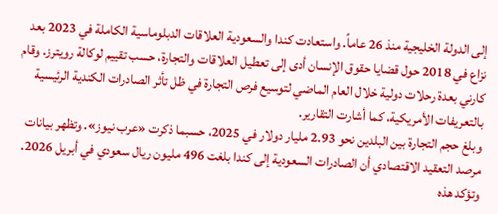إلى الدولة الخليجية منذ 26 عاماً. واستعادت كندا والسعودية العلاقات الدبلوماسية الكاملة في 2023 بعد نزاع في 2018 حول قضايا حقوق الإنسان أدى إلى تعطيل العلاقات والتجارة، حسب تقييم لوكالة رويترز. وقام كارني بعدة رحلات دولية خلال العام الماضي لتوسيع فرص التجارة في ظل تأثر الصادرات الكندية الرئيسية بالتعريفات الأمريكية، كما أشارت التقارير.
وبلغ حجم التجارة بين البلدين نحو 2.93 مليار دولار في 2025، حسبما ذكرت «عرب نيوز». وتظهر بيانات مرصد التعقيد الاقتصادي أن الصادرات السعودية إلى كندا بلغت 496 مليون ريال سعودي في أبريل 2026. وتؤكد هذه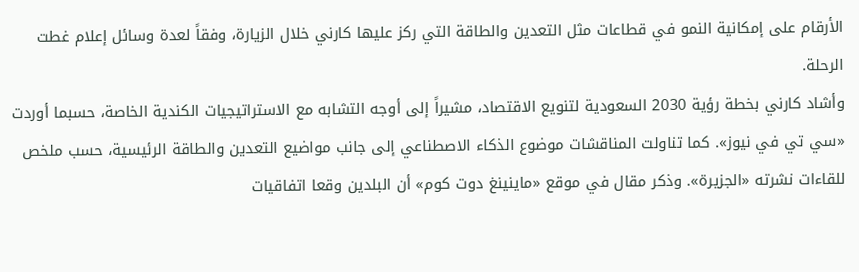الأرقام على إمكانية النمو في قطاعات مثل التعدين والطاقة التي ركز عليها كارني خلال الزيارة، وفقاً لعدة وسائل إعلام غطت الرحلة.
وأشاد كارني بخطة رؤية 2030 السعودية لتنويع الاقتصاد، مشيراً إلى أوجه التشابه مع الاستراتيجيات الكندية الخاصة، حسبما أوردت «سي تي في نيوز». كما تناولت المناقشات موضوع الذكاء الاصطناعي إلى جانب مواضيع التعدين والطاقة الرئيسية، حسب ملخص للقاءات نشرته «الجزيرة». وذكر مقال في موقع «ماينينغ دوت كوم» أن البلدين وقعا اتفاقيات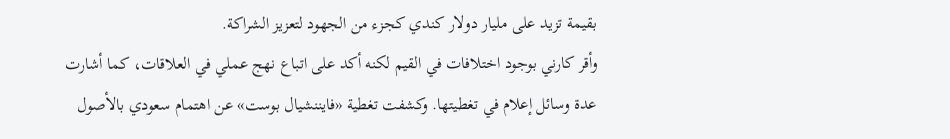بقيمة تزيد على مليار دولار كندي كجزء من الجهود لتعزيز الشراكة.
وأقر كارني بوجود اختلافات في القيم لكنه أكد على اتباع نهج عملي في العلاقات، كما أشارت عدة وسائل إعلام في تغطيتها. وكشفت تغطية «فايننشيال بوست» عن اهتمام سعودي بالأصول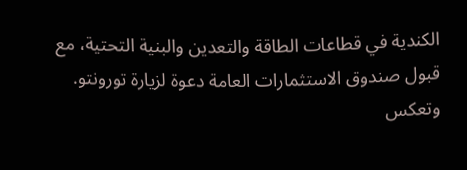الكندية في قطاعات الطاقة والتعدين والبنية التحتية، مع قبول صندوق الاستثمارات العامة دعوة لزيارة تورونتو. وتعكس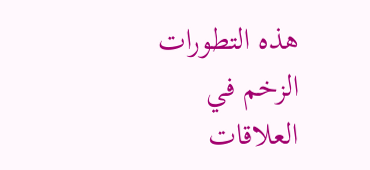هذه التطورات الزخم في العلاقات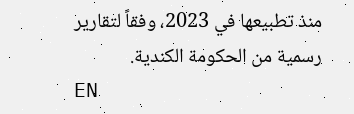منذ تطبيعها في 2023، وفقاً لتقارير رسمية من الحكومة الكندية.
EN